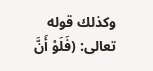وكذلك قوله تعالى: (فَلَوْ أَنَّ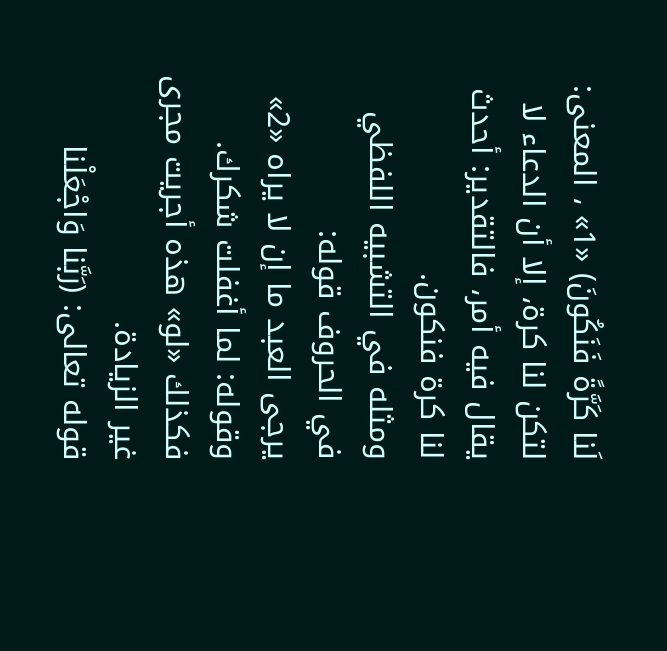لَنا كَرَّةً فَنَكُونَ) «1» ، المعنى: لتكن لنا كرة، إلا أن الدعاء لا يقال فيه أمر، فالتقدير: أحدث لنا كرة فنكون.
ومثله في التشبيه اللفظي في الحروف قوله:
يرجى العبد ما إن لا يراه «2»
وقوله: لما أغفلت شكرك.
فكذلك «لو» هذه أجريت مجرى غير الزيادة.
قوله تعالى: (رَبَّنا وَاجْعَلْنا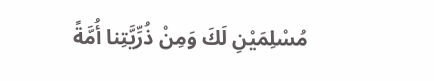مُسْلِمَيْنِ لَكَ وَمِنْ ذُرِّيَّتِنا أُمَّةً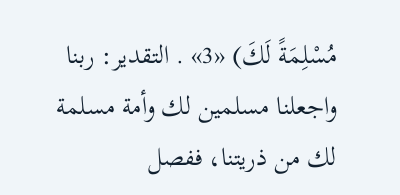مُسْلِمَةً لَكَ) «3» . التقدير: ربنا واجعلنا مسلمين لك وأمة مسلمة لك من ذريتنا، ففصل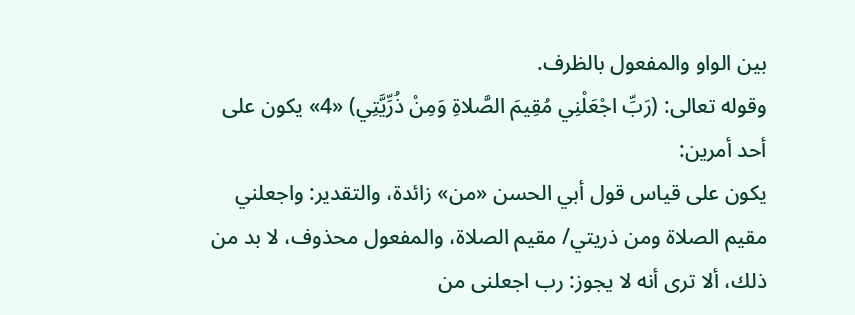بين الواو والمفعول بالظرف.
وقوله تعالى: (رَبِّ اجْعَلْنِي مُقِيمَ الصَّلاةِ وَمِنْ ذُرِّيَّتِي) «4» يكون على أحد أمرين:
يكون على قياس قول أبي الحسن «من» زائدة، والتقدير: واجعلني مقيم الصلاة ومن ذريتي/ مقيم الصلاة، والمفعول محذوف، لا بد من ذلك، ألا ترى أنه لا يجوز: رب اجعلنى من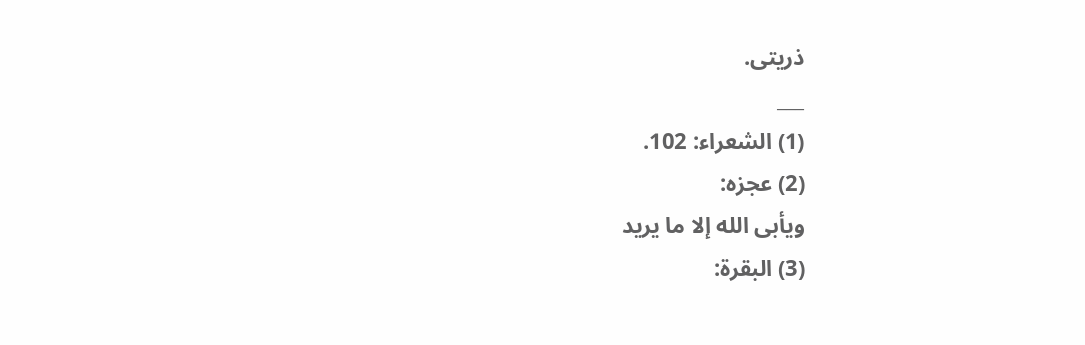ذريتى.
___
(1) الشعراء: 102.
(2) عجزه:
ويأبى الله إلا ما يريد
(3) البقرة: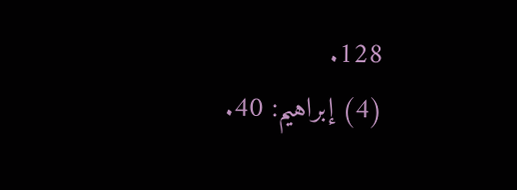128.
(4) إبراهيم: 40.